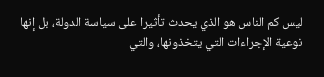ليس كم الناس هو الذي يحدث تأثيرا على سياسة الدولة، بل إنها نوعية الإجراءات التي يتخذونها، والتي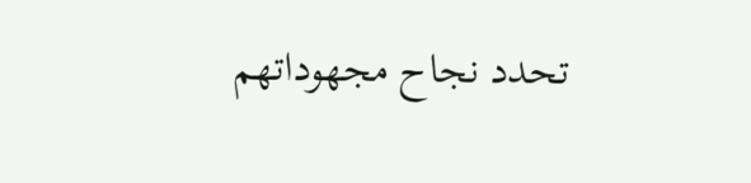تحدد نجاح مجهوداتهم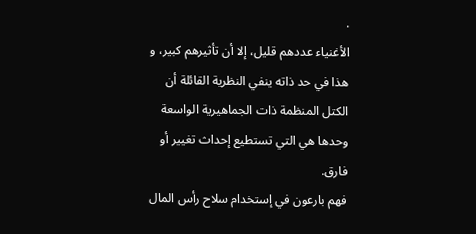.
الأغنياء عددهم قليل، إلا أن تأثيرهم كبير، و هذا في حد ذاته ينفي النظرية القائلة أن الكتل المنظمة ذات الجماهيرية الواسعة وحدها هي التي تستطيع إحداث تغيير أو فارق.
فهم بارعون في إستخدام سلاح رأس المال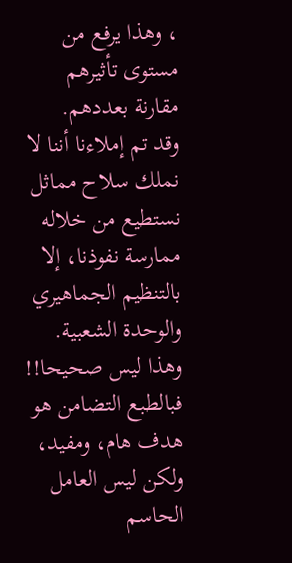، وهذا يرفع من مستوى تأثيرهم مقارنة بعددهم.
وقد تم إملاءنا أننا لا نملك سلاح مماثل نستطيع من خلاله ممارسة نفوذنا، إلا بالتنظيم الجماهيري والوحدة الشعبية.
وهذا ليس صحيحا!!
فبالطبع التضامن هو هدف هام، ومفيد، ولكن ليس العامل الحاسم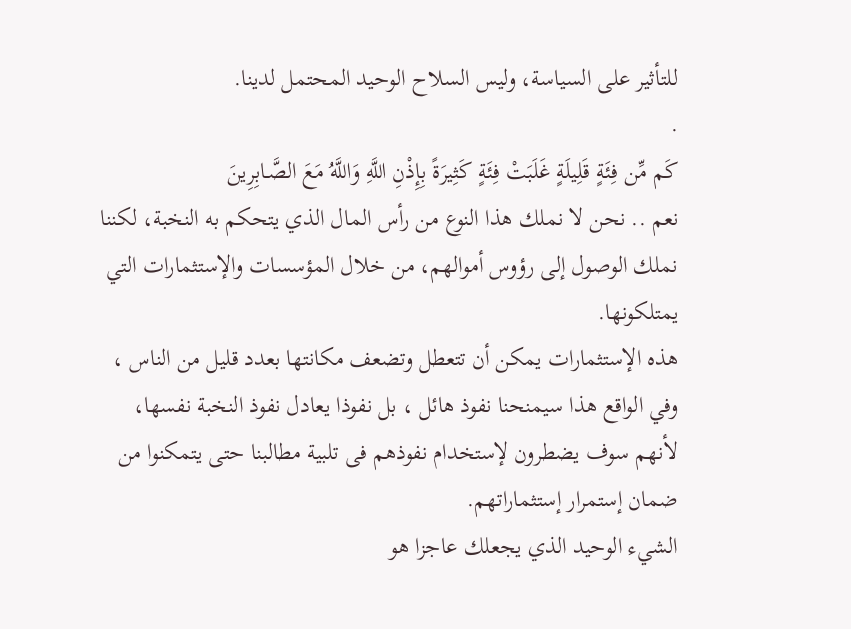للتأثير على السياسة، وليس السلاح الوحيد المحتمل لدينا.
.
كَم مِّن فِئَةٍ قَلِيلَةٍ غَلَبَتْ فِئَةٍ كَثِيرَةً بِإِذْنِ اللَّهِ وَاللَّهُ مَعَ الصَّـابِرِينَ
نعم .. نحن لا نملك هذا النوع من رأس المال الذي يتحكم به النخبة، لكننا نملك الوصول إلى رؤوس أموالهم، من خلال المؤسسات والإستثمارات التي يمتلكونها.
هذه الإستثمارات يمكن أن تتعطل وتضعف مكانتها بعدد قليل من الناس ، وفي الواقع هذا سيمنحنا نفوذ هائل ، بل نفوذا يعادل نفوذ النخبة نفسها، لأنهم سوف يضطرون لإستخدام نفوذهم فى تلبية مطالبنا حتى يتمكنوا من ضمان إستمرار إستثماراتهم.
الشيء الوحيد الذي يجعلك عاجزا هو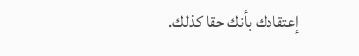إعتقادك بأنك حقا كذلك.